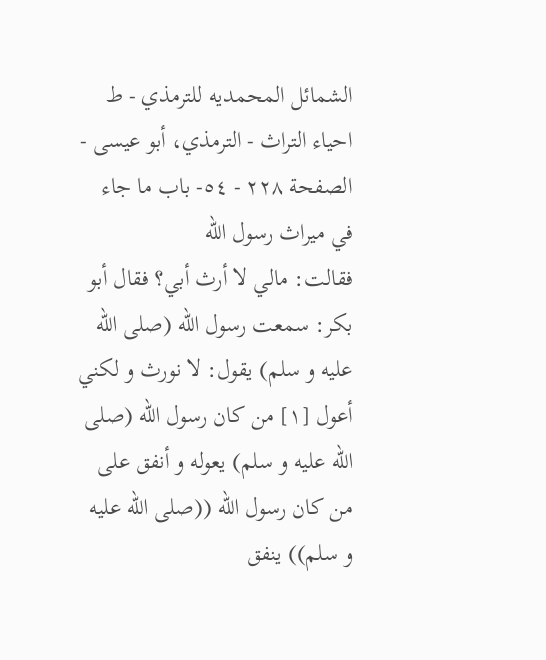الشمائل المحمديه للترمذي - ط احياء التراث - الترمذي، أبو عيسى - الصفحة ٢٢٨ - ٥٤- باب ما جاء في ميراث رسول اللّه
فقالت: مالي لا أرث أبي؟ فقال أبو بكر: سمعت رسول اللّه (صلى اللّه عليه و سلم) يقول: لا نورث و لكني أعول [١] من كان رسول اللّه (صلى اللّه عليه و سلم) يعوله و أنفق على من كان رسول اللّه ((صلى اللّه عليه و سلم)) ينفق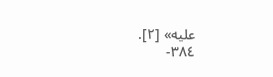عليه» [٢].
٣٨٤-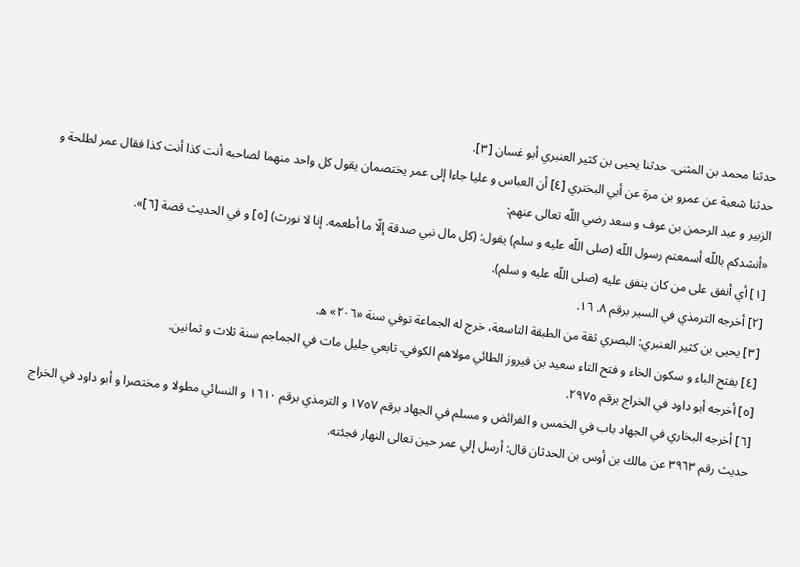حدثنا محمد بن المثنى. حدثنا يحيى بن كثير العنبري أبو غسان [٣].
حدثنا شعبة عن عمرو بن مرة عن أبي البختري [٤] أن العباس و عليا جاءا إلى عمر يختصمان يقول كل واحد منهما لصاحبه أنت كذا أنت كذا فقال عمر لطلحة و الزبير و عبد الرحمن بن عوف و سعد رضي اللّه تعالى عنهم:
«أنشدكم باللّه أسمعتم رسول اللّه (صلى اللّه عليه و سلم) يقول: (كل مال نبي صدقة إلّا ما أطعمه. إنا لا نورث) [٥] و في الحديث قصة [٦]».
[١] أي أنفق على من كان ينفق عليه (صلى اللّه عليه و سلم).
[٢] أخرجه الترمذي في السير برقم ٨. ١٦.
[٣] يحيى بن كثير العنبري: البصري ثقة من الطبقة التاسعة، خرج له الجماعة توفي سنة «٢٠٦» ه.
[٤] بفتح الباء و سكون الخاء و فتح التاء سعيد بن فيروز الطائي مولاهم الكوفي. تابعي جليل مات في الجماجم سنة ثلاث و ثمانين.
[٥] أخرجه أبو داود في الخراج برقم ٢٩٧٥.
[٦] أخرجه البخاري في الجهاد باب في الخمس و الفرائض و مسلم في الجهاد برقم ١٧٥٧ و الترمذي برقم ١٦١٠ و النسائي مطولا و مختصرا و أبو داود في الخراج حديث رقم ٣٩٦٣ عن مالك بن أوس بن الحدثان قال: أرسل إلي عمر حين تعالى النهار فجئته.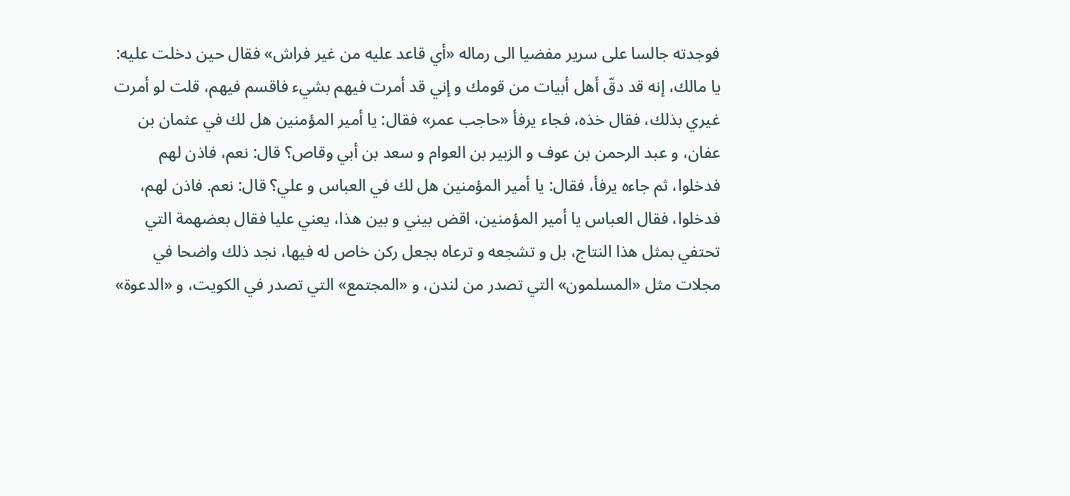فوجدته جالسا على سرير مفضيا الى رماله «أي قاعد عليه من غير فراش» فقال حين دخلت عليه: يا مالك، إنه قد دقّ أهل أبيات من قومك و إني قد أمرت فيهم بشيء فاقسم فيهم، قلت لو أمرت غيري بذلك، فقال خذه، فجاء يرفأ «حاجب عمر» فقال: يا أمير المؤمنين هل لك في عثمان بن عفان، و عبد الرحمن بن عوف و الزبير بن العوام و سعد بن أبي وقاص؟ قال: نعم، فاذن لهم فدخلوا، ثم جاءه يرفأ، فقال: يا أمير المؤمنين هل لك في العباس و علي؟ قال: نعم. فاذن لهم، فدخلوا، فقال العباس يا أمير المؤمنين، اقض بيني و بين هذا، يعني عليا فقال بعضهمة التي تحتفي بمثل هذا النتاج، بل و تشجعه و ترعاه بجعل ركن خاص له فيها، نجد ذلك واضحا في مجلات مثل «المسلمون» التي تصدر من لندن، و «المجتمع» التي تصدر في الكويت، و «الدعوة»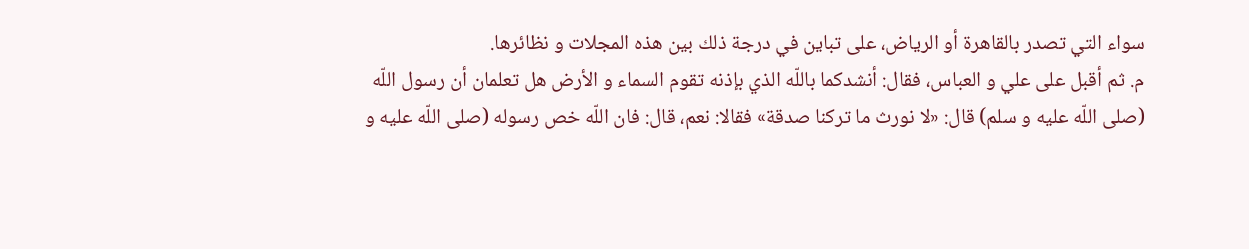سواء التي تصدر بالقاهرة أو الرياض، على تباين في درجة ذلك بين هذه المجلات و نظائرها.
م. ثم أقبل على علي و العباس، فقال: أنشدكما باللّه الذي بإذنه تقوم السماء و الأرض هل تعلمان أن رسول اللّه (صلى اللّه عليه و سلم) قال: «لا نورث ما تركنا صدقة» فقالا: نعم، قال: فان اللّه خص رسوله (صلى اللّه عليه و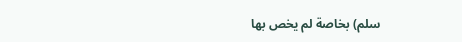سلم) بخاصة لم يخص بها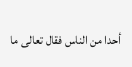أحدا من الناس فقال تعالى ما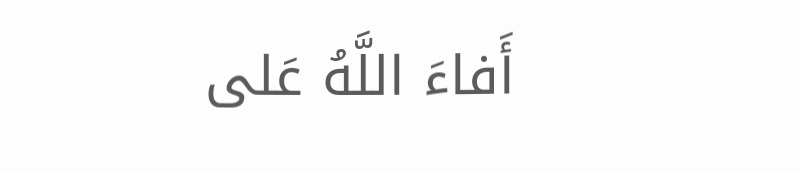أَفاءَ اللَّهُ عَلى